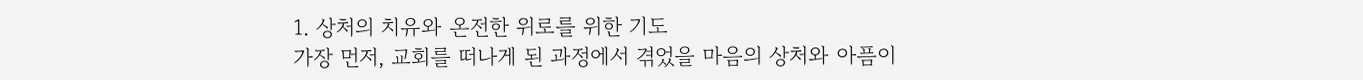1. 상처의 치유와 온전한 위로를 위한 기도
가장 먼저, 교회를 떠나게 된 과정에서 겪었을 마음의 상처와 아픔이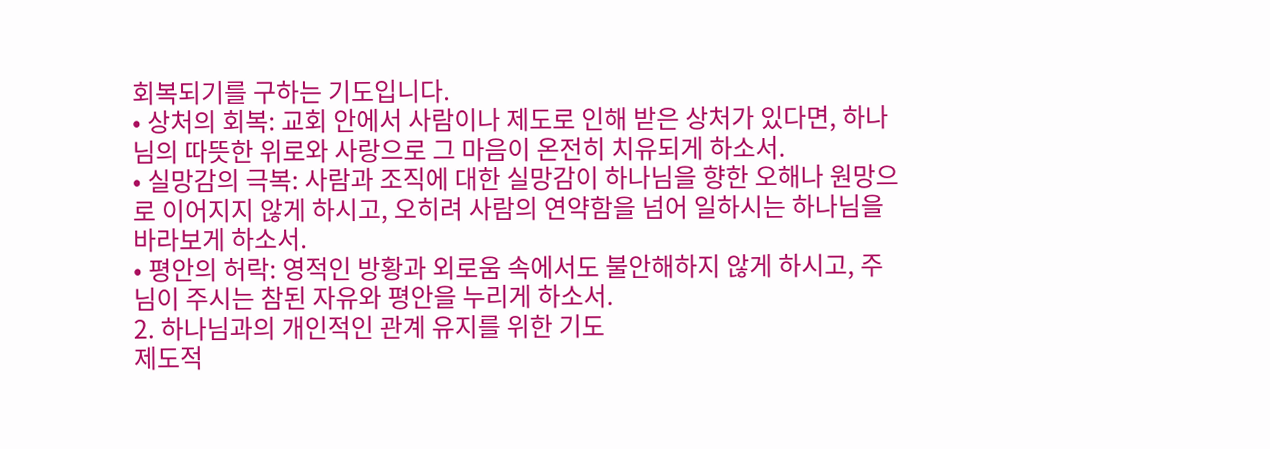회복되기를 구하는 기도입니다.
• 상처의 회복: 교회 안에서 사람이나 제도로 인해 받은 상처가 있다면, 하나님의 따뜻한 위로와 사랑으로 그 마음이 온전히 치유되게 하소서.
• 실망감의 극복: 사람과 조직에 대한 실망감이 하나님을 향한 오해나 원망으로 이어지지 않게 하시고, 오히려 사람의 연약함을 넘어 일하시는 하나님을 바라보게 하소서.
• 평안의 허락: 영적인 방황과 외로움 속에서도 불안해하지 않게 하시고, 주님이 주시는 참된 자유와 평안을 누리게 하소서.
2. 하나님과의 개인적인 관계 유지를 위한 기도
제도적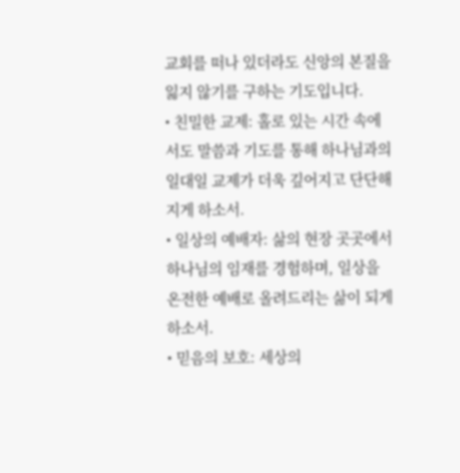교회를 떠나 있더라도 신앙의 본질을 잃지 않기를 구하는 기도입니다.
• 친밀한 교제: 홀로 있는 시간 속에서도 말씀과 기도를 통해 하나님과의 일대일 교제가 더욱 깊어지고 단단해지게 하소서.
• 일상의 예배자: 삶의 현장 곳곳에서 하나님의 임재를 경험하며, 일상을 온전한 예배로 올려드리는 삶이 되게 하소서.
• 믿음의 보호: 세상의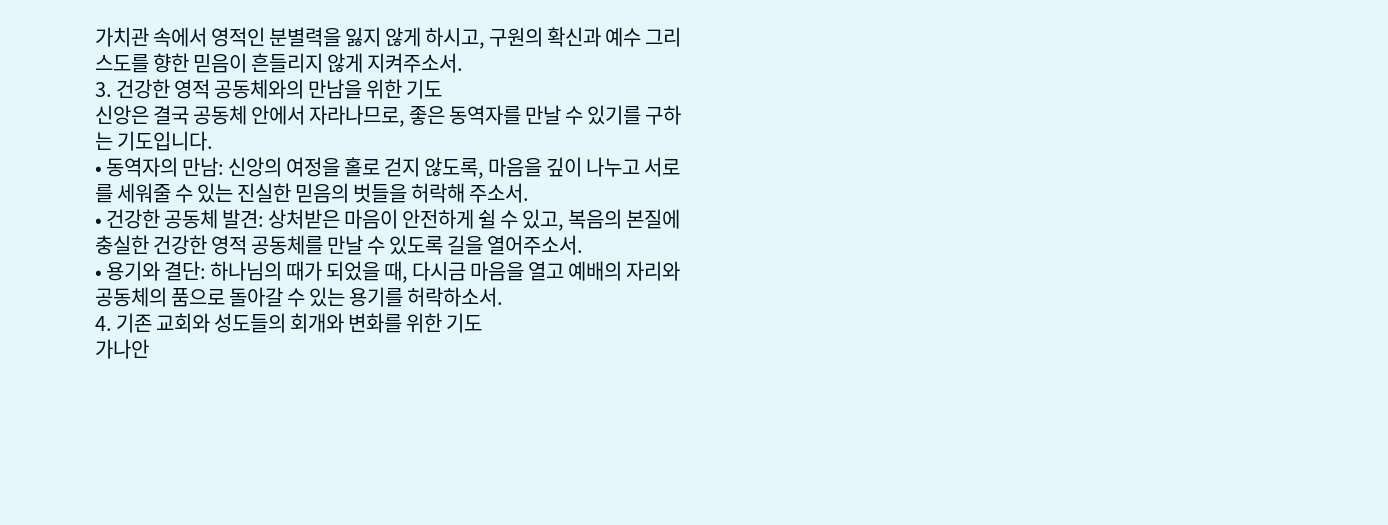가치관 속에서 영적인 분별력을 잃지 않게 하시고, 구원의 확신과 예수 그리스도를 향한 믿음이 흔들리지 않게 지켜주소서.
3. 건강한 영적 공동체와의 만남을 위한 기도
신앙은 결국 공동체 안에서 자라나므로, 좋은 동역자를 만날 수 있기를 구하는 기도입니다.
• 동역자의 만남: 신앙의 여정을 홀로 걷지 않도록, 마음을 깊이 나누고 서로를 세워줄 수 있는 진실한 믿음의 벗들을 허락해 주소서.
• 건강한 공동체 발견: 상처받은 마음이 안전하게 쉴 수 있고, 복음의 본질에 충실한 건강한 영적 공동체를 만날 수 있도록 길을 열어주소서.
• 용기와 결단: 하나님의 때가 되었을 때, 다시금 마음을 열고 예배의 자리와 공동체의 품으로 돌아갈 수 있는 용기를 허락하소서.
4. 기존 교회와 성도들의 회개와 변화를 위한 기도
가나안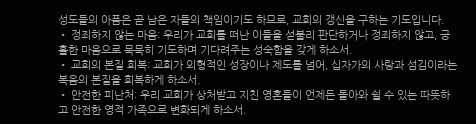성도들의 아픔은 곧 남은 자들의 책임이기도 하므로, 교회의 갱신을 구하는 기도입니다.
• 정죄하지 않는 마음: 우리가 교회를 떠난 이들을 섣불리 판단하거나 정죄하지 않고, 긍휼한 마음으로 묵묵히 기도하며 기다려주는 성숙함을 갖게 하소서.
• 교회의 본질 회복: 교회가 외형적인 성장이나 제도를 넘어, 십자가의 사랑과 섬김이라는 복음의 본질을 회복하게 하소서.
• 안전한 피난처: 우리 교회가 상처받고 지친 영혼들이 언제든 돌아와 쉴 수 있는 따뜻하고 안전한 영적 가족으로 변화되게 하소서.